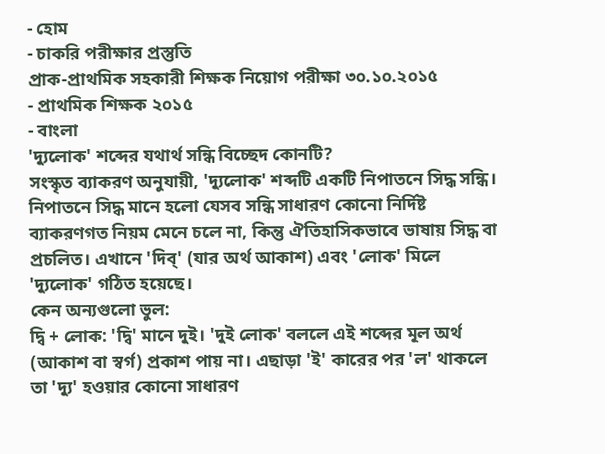- হোম
- চাকরি পরীক্ষার প্রস্তুতি
প্রাক-প্রাথমিক সহকারী শিক্ষক নিয়োগ পরীক্ষা ৩০.১০.২০১৫
- প্রাথমিক শিক্ষক ২০১৫
- বাংলা
'দ্যুলোক' শব্দের যথার্থ সন্ধি বিচ্ছেদ কোনটি?
সংস্কৃত ব্যাকরণ অনুযায়ী, 'দ্যুলোক' শব্দটি একটি নিপাতনে সিদ্ধ সন্ধি। নিপাতনে সিদ্ধ মানে হলো যেসব সন্ধি সাধারণ কোনো নির্দিষ্ট ব্যাকরণগত নিয়ম মেনে চলে না, কিন্তু ঐতিহাসিকভাবে ভাষায় সিদ্ধ বা প্রচলিত। এখানে 'দিব্' (যার অর্থ আকাশ) এবং 'লোক' মিলে 'দ্যুলোক' গঠিত হয়েছে।
কেন অন্যগুলো ভুল:
দ্বি + লোক: 'দ্বি' মানে দুই। 'দুই লোক' বললে এই শব্দের মূল অর্থ (আকাশ বা স্বর্গ) প্রকাশ পায় না। এছাড়া 'ই' কারের পর 'ল' থাকলে তা 'দ্যু' হওয়ার কোনো সাধারণ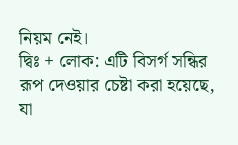নিয়ম নেই।
দ্বিঃ + লোক: এটি বিসর্গ সন্ধির রূপ দেওয়ার চেষ্টা করা হয়েছে, যা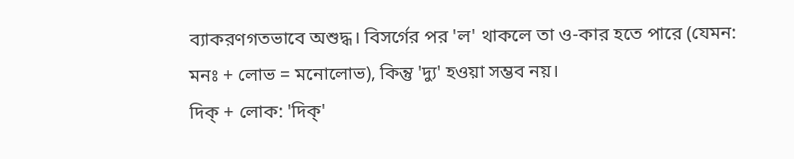ব্যাকরণগতভাবে অশুদ্ধ। বিসর্গের পর 'ল' থাকলে তা ও-কার হতে পারে (যেমন: মনঃ + লোভ = মনোলোভ), কিন্তু 'দ্যু' হওয়া সম্ভব নয়।
দিক্ + লোক: 'দিক্'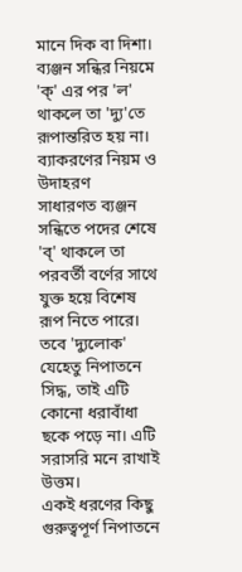মানে দিক বা দিশা। ব্যঞ্জন সন্ধির নিয়মে 'ক্' এর পর 'ল' থাকলে তা 'দ্যু'তে রূপান্তরিত হয় না।
ব্যাকরণের নিয়ম ও উদাহরণ
সাধারণত ব্যঞ্জন সন্ধিতে পদের শেষে 'ব্' থাকলে তা পরবর্তী বর্ণের সাথে যুক্ত হয়ে বিশেষ রূপ নিতে পারে। তবে 'দ্যুলোক' যেহেতু নিপাতনে সিদ্ধ, তাই এটি কোনো ধরাবাঁধা ছকে পড়ে না। এটি সরাসরি মনে রাখাই উত্তম।
একই ধরণের কিছু গুরুত্বপূর্ণ নিপাতনে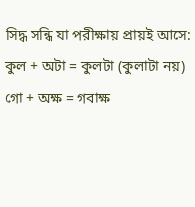সিদ্ধ সন্ধি যা পরীক্ষায় প্রায়ই আসে:
কুল + অটা = কুলটা (কুলাটা নয়)
গো + অক্ষ = গবাক্ষ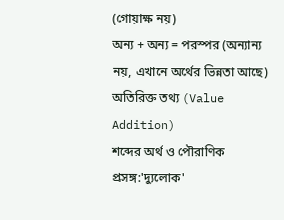(গোয়াক্ষ নয়)
অন্য + অন্য = পরস্পর (অন্যান্য নয়, এখানে অর্থের ভিন্নতা আছে)
অতিরিক্ত তথ্য (Value Addition)
শব্দের অর্থ ও পৌরাণিক প্রসঙ্গ:'দ্যুলোক'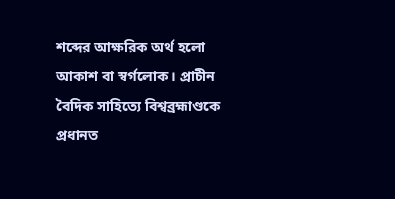শব্দের আক্ষরিক অর্থ হলো আকাশ বা স্বর্গলোক। প্রাচীন বৈদিক সাহিত্যে বিশ্বব্রহ্মাণ্ডকে প্রধানত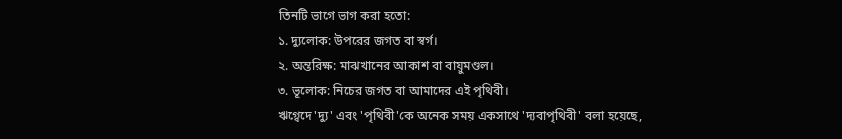তিনটি ভাগে ভাগ করা হতো:
১. দ্যুলোক: উপরের জগত বা স্বর্গ।
২. অন্তরিক্ষ: মাঝখানের আকাশ বা বায়ুমণ্ডল।
৩. ভূলোক: নিচের জগত বা আমাদের এই পৃথিবী।
ঋগ্বেদে 'দ্যু' এবং 'পৃথিবী'কে অনেক সময় একসাথে 'দ্যবাপৃথিবী' বলা হয়েছে,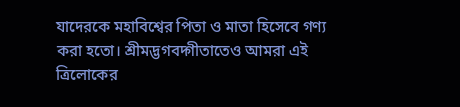যাদেরকে মহাবিশ্বের পিতা ও মাতা হিসেবে গণ্য করা হতো। শ্রীমদ্ভগবদ্গীতাতেও আমরা এই ত্রিলোকের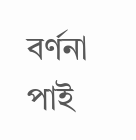বর্ণনা পাই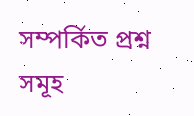সম্পর্কিত প্রশ্ন সমূহ